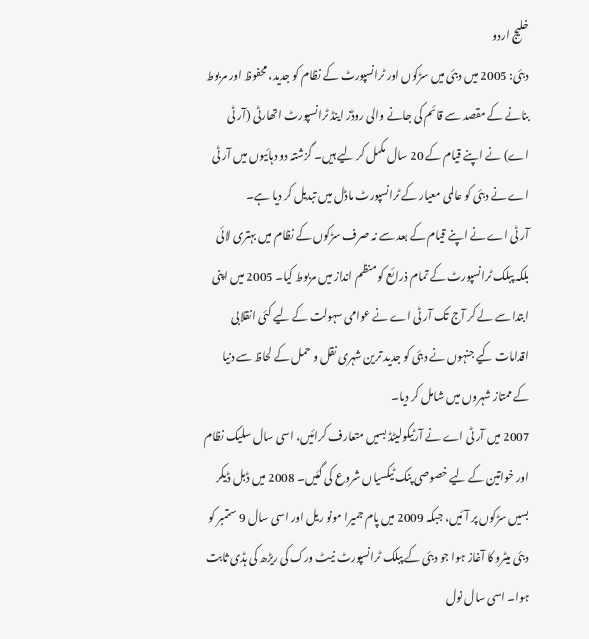خلیج اردو
دبئی: 2005 میں دبئی میں سڑکوں اور ٹرانسپورٹ کے نظام کو جدید، محفوظ اور مربوط بنانے کے مقصد سے قائم کی جانے والی روڈز اینڈ ٹرانسپورٹ اتھارٹی (آر ٹی اے) نے اپنے قیام کے 20 سال مکمل کر لیے ہیں۔ گزشتہ دو دہائیوں میں آر ٹی اے نے دبئی کو عالمی معیار کے ٹرانسپورٹ ماڈل میں تبدیل کر دیا ہے۔
آر ٹی اے نے اپنے قیام کے بعد سے نہ صرف سڑکوں کے نظام میں بہتری لائی بلکہ پبلک ٹرانسپورٹ کے تمام ذرائع کو منظم انداز میں مربوط کیا۔ 2005 میں اپنی ابتدا سے لے کر آج تک آر ٹی اے نے عوامی سہولت کے لیے کئی انقلابی اقدامات کیے جنہوں نے دبئی کو جدید ترین شہری نقل و حمل کے لحاظ سے دنیا کے ممتاز شہروں میں شامل کر دیا۔
2007 میں آر ٹی اے نے آرٹیکولیٹڈ بسیں متعارف کرائیں، اسی سال سلیک نظام اور خواتین کے لیے خصوصی پنک ٹیکسیاں شروع کی گئیں۔ 2008 میں ڈبل ڈیکر بسیں سڑکوں پر آئیں، جبکہ 2009 میں پام جمیرا مونو ریل اور اسی سال 9 ستمبر کو دبئی میٹرو کا آغاز ہوا جو دبئی کے پبلک ٹرانسپورٹ نیٹ ورک کی ریڑھ کی ہڈی ثابت ہوا۔ اسی سال نول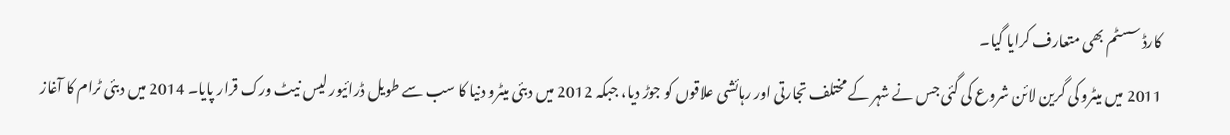کارڈ سسٹم بھی متعارف کرایا گیا۔
2011 میں میٹرو کی گرین لائن شروع کی گئی جس نے شہر کے مختلف تجارتی اور رہائشی علاقوں کو جوڑ دیا، جبکہ 2012 میں دبئی میٹرو دنیا کا سب سے طویل ڈرائیور لیس نیٹ ورک قرار پایا۔ 2014 میں دبئی ٹرام کا آغاز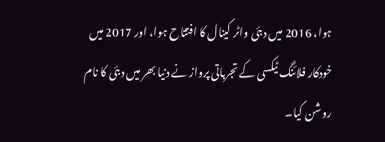ہوا، 2016 میں دبئی واٹر کینال کا افتتاح ہوا، اور 2017 میں خودکار فلائنگ ٹیکسی کے تجرباتی پرواز نے دنیا بھر میں دبئی کا نام روشن کیا۔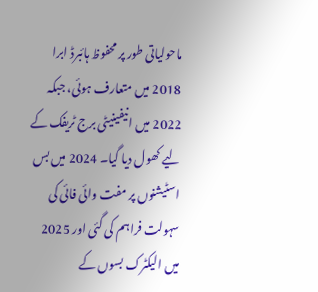ماحولیاتی طور پر محفوظ ہائبرڈ ابرا 2018 میں متعارف ہوئی، جبکہ 2022 میں انیفینیٹی برج ٹریفک کے لیے کھول دیا گیا۔ 2024 میں بس اسٹیشنوں پر مفت وائی فائی کی سہولت فراہم کی گئی اور 2025 میں الیکٹرک بسوں کے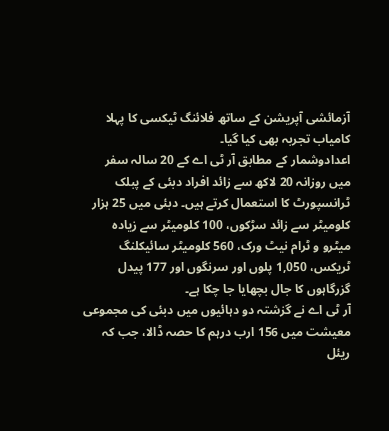آزمائشی آپریشن کے ساتھ فلائنگ ٹیکسی کا پہلا کامیاب تجربہ بھی کیا گیا۔
اعدادوشمار کے مطابق آر ٹی اے کے 20 سالہ سفر میں روزانہ 20 لاکھ سے زائد افراد دبئی کے پبلک ٹرانسپورٹ کا استعمال کرتے ہیں۔ دبئی میں 25 ہزار کلومیٹر سے زائد سڑکوں، 100 کلومیٹر سے زیادہ میٹرو و ٹرام نیٹ ورک، 560 کلومیٹر سائیکلنگ ٹریکس، 1,050 پلوں اور سرنگوں اور 177 پیدل گزرگاہوں کا جال بچھایا جا چکا ہے۔
آر ٹی اے نے گزشتہ دو دہائیوں میں دبئی کی مجموعی معیشت میں 156 ارب درہم کا حصہ ڈالا، جب کہ ریئل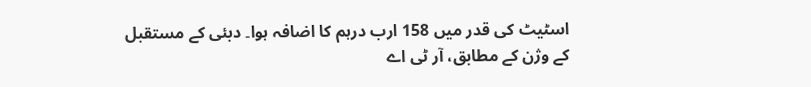اسٹیٹ کی قدر میں 158 ارب درہم کا اضافہ ہوا۔ دبئی کے مستقبل کے وژن کے مطابق، آر ٹی اے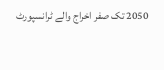2050 تک صفر اخراج والے ٹرانسپورٹ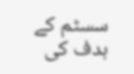سسٹم کے ہدف کی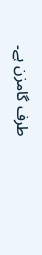طرف گامزن ہے۔